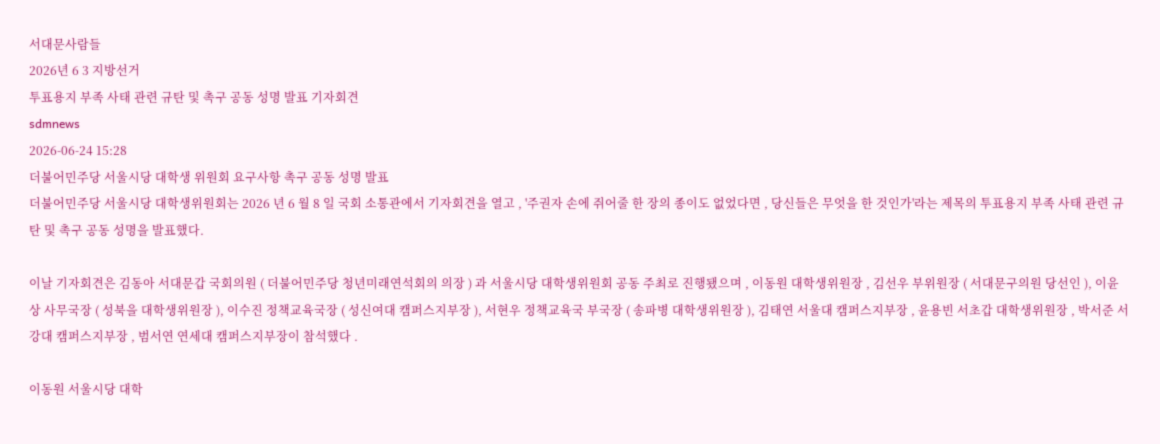서대문사람들
2026년 6 3 지방선거
투표용지 부족 사태 관련 규탄 및 촉구 공동 성명 발표 기자회견
sdmnews
2026-06-24 15:28
더불어민주당 서울시당 대학생 위원회 요구사항 촉구 공동 성명 발표
더불어민주당 서울시당 대학생위원회는 2026 년 6 월 8 일 국회 소통관에서 기자회견을 열고 , '주권자 손에 쥐어줄 한 장의 종이도 없었다면 , 당신들은 무엇을 한 것인가'라는 제목의 투표용지 부족 사태 관련 규탄 및 촉구 공동 성명을 발표했다.

이날 기자회견은 김동아 서대문갑 국회의원 ( 더불어민주당 청년미래연석회의 의장 ) 과 서울시당 대학생위원회 공동 주최로 진행됐으며 , 이동원 대학생위원장 , 김선우 부위원장 ( 서대문구의원 당선인 ), 이윤상 사무국장 ( 성북을 대학생위원장 ), 이수진 정책교육국장 ( 성신여대 캠퍼스지부장 ), 서현우 정책교육국 부국장 ( 송파병 대학생위원장 ), 김태연 서울대 캠퍼스지부장 , 윤용빈 서초갑 대학생위원장 , 박서준 서강대 캠퍼스지부장 , 범서연 연세대 캠퍼스지부장이 참석했다 .

이동원 서울시당 대학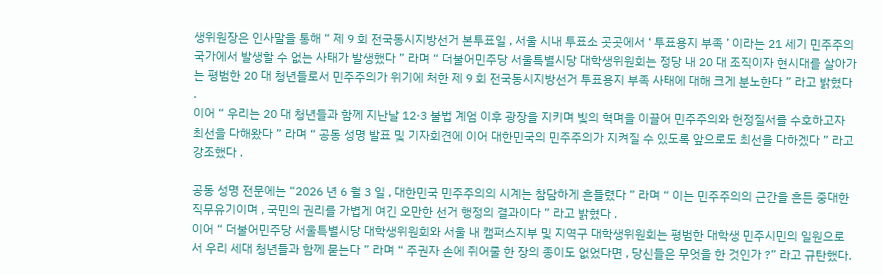생위원장은 인사말을 통해 “ 제 9 회 전국동시지방선거 본투표일 , 서울 시내 투표소 곳곳에서 ‘ 투표용지 부족 ’ 이라는 21 세기 민주주의 국가에서 발생할 수 없는 사태가 발생했다 ” 라며 “ 더불어민주당 서울특별시당 대학생위원회는 정당 내 20 대 조직이자 현시대를 살아가는 평범한 20 대 청년들로서 민주주의가 위기에 처한 제 9 회 전국동시지방선거 투표용지 부족 사태에 대해 크게 분노한다 ” 라고 밝혔다 .
이어 “ 우리는 20 대 청년들과 함께 지난날 12·3 불법 계엄 이후 광장을 지키며 빛의 혁며을 이끌어 민주주의와 헌정질서를 수호하고자 최선을 다해왔다 ” 라며 “ 공동 성명 발표 및 기자회견에 이어 대한민국의 민주주의가 지켜질 수 있도록 앞으로도 최선을 다하겠다 ” 라고 강조했다 .

공동 성명 전문에는 “2026 년 6 월 3 일 , 대한민국 민주주의의 시계는 참담하게 흔들렸다 ” 라며 “ 이는 민주주의의 근간을 흔든 중대한 직무유기이며 , 국민의 권리를 가볍게 여긴 오만한 선거 행정의 결과이다 ” 라고 밝혔다 .
이어 “ 더불어민주당 서울특별시당 대학생위원회와 서울 내 캠퍼스지부 및 지역구 대학생위원회는 평범한 대학생 민주시민의 일원으로서 우리 세대 청년들과 함께 묻는다 ” 라며 “ 주권자 손에 쥐어줄 한 장의 종이도 없었다면 , 당신들은 무엇을 한 것인가 ?” 라고 규탄했다.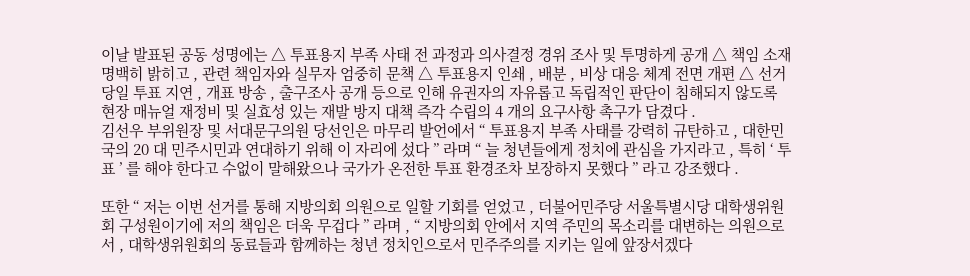이날 발표된 공동 성명에는 △ 투표용지 부족 사태 전 과정과 의사결정 경위 조사 및 투명하게 공개 △ 책임 소재 명백히 밝히고 , 관련 책임자와 실무자 엄중히 문책 △ 투표용지 인쇄 , 배분 , 비상 대응 체계 전면 개편 △ 선거 당일 투표 지연 , 개표 방송 , 출구조사 공개 등으로 인해 유권자의 자유롭고 독립적인 판단이 침해되지 않도록 현장 매뉴얼 재정비 및 실효성 있는 재발 방지 대책 즉각 수립의 4 개의 요구사항 촉구가 담겼다 .
김선우 부위원장 및 서대문구의원 당선인은 마무리 발언에서 “ 투표용지 부족 사태를 강력히 규탄하고 , 대한민국의 20 대 민주시민과 연대하기 위해 이 자리에 섰다 ” 라며 “ 늘 청년들에게 정치에 관심을 가지라고 , 특히 ‘ 투표 ’ 를 해야 한다고 수없이 말해왔으나 국가가 온전한 투표 환경조차 보장하지 못했다 ” 라고 강조했다 .

또한 “ 저는 이번 선거를 통해 지방의회 의원으로 일할 기회를 얻었고 , 더불어민주당 서울특별시당 대학생위원회 구성원이기에 저의 책임은 더욱 무겁다 ” 라며 , “ 지방의회 안에서 지역 주민의 목소리를 대변하는 의원으로서 , 대학생위원회의 동료들과 함께하는 청년 정치인으로서 민주주의를 지키는 일에 앞장서겠다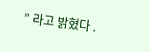” 라고 밝혔다 .